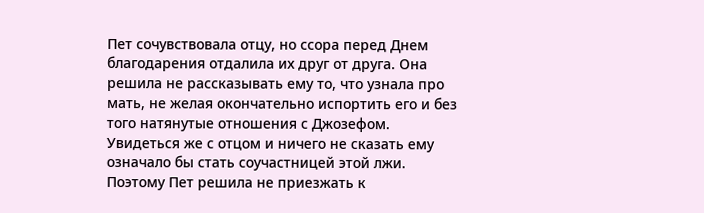Пет сочувствовала отцу, но ссора перед Днем благодарения отдалила их друг от друга. Она решила не рассказывать ему то, что узнала про мать, не желая окончательно испортить его и без того натянутые отношения с Джозефом. Увидеться же с отцом и ничего не сказать ему означало бы стать соучастницей этой лжи. Поэтому Пет решила не приезжать к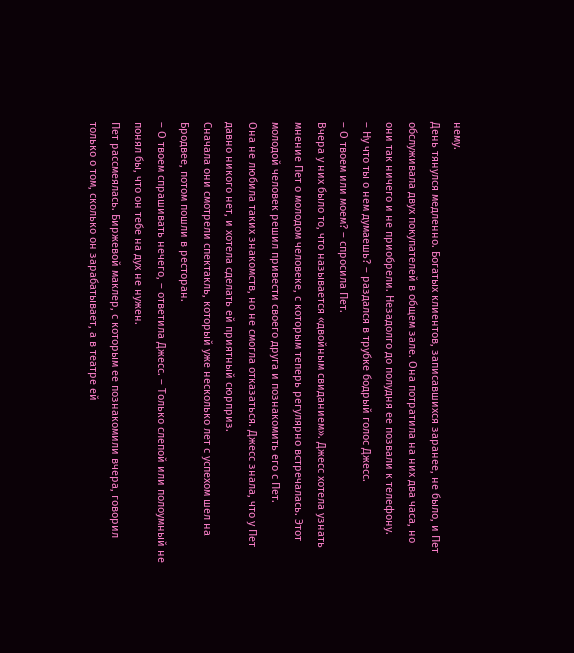нему.
День тянулся медленно. Богатых клиентов, записавшихся заранее, не было, и Пет обслуживала двух покупателей в общем зале. Она потратила на них два часа, но они так ничего и не приобрели. Незадолго до полудня ее позвали к телефону.
– Ну что ты о нем думаешь? – раздался в трубке бодрый голос Джесс.
– О твоем или моем? – спросила Пет.
Вчера у них было то, что называется «двойным свиданием». Джесс хотела узнать мнение Пет о молодом человеке, с которым теперь регулярно встречалась. Этот молодой человек решил привести своего друга и познакомить его с Пет.
Она не любила таких знакомств, но не смогла отказаться. Джесс знала, что у Пет давно никого нет, и хотела сделать ей приятный сюрприз.
Сначала они смотрели спектакль, который уже несколько лет с успехом шел на Бродвее, потом пошли в ресторан.
– О твоем спрашивать нечего, – ответила Джесс. – Только слепой или полоумный не понял бы, что он тебе на дух не нужен.
Пет рассмеялась. Биржевой маклер, с которым ее познакомили вчера, говорил только о том, сколько он зарабатывает, а в театре ей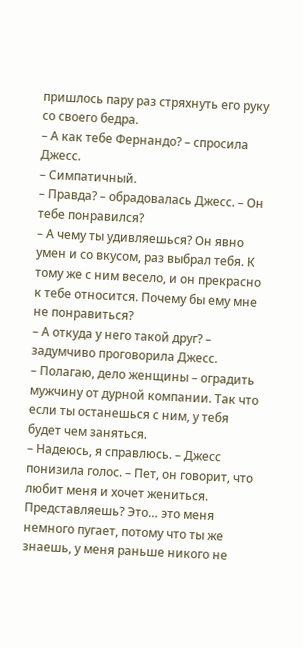пришлось пару раз стряхнуть его руку со своего бедра.
– А как тебе Фернандо? – спросила Джесс.
– Симпатичный.
– Правда? – обрадовалась Джесс. – Он тебе понравился?
– А чему ты удивляешься? Он явно умен и со вкусом, раз выбрал тебя. К тому же с ним весело, и он прекрасно к тебе относится. Почему бы ему мне не понравиться?
– А откуда у него такой друг? – задумчиво проговорила Джесс.
– Полагаю, дело женщины – оградить мужчину от дурной компании. Так что если ты останешься с ним, у тебя будет чем заняться.
– Надеюсь, я справлюсь. – Джесс понизила голос. – Пет, он говорит, что любит меня и хочет жениться. Представляешь? Это… это меня немного пугает, потому что ты же знаешь, у меня раньше никого не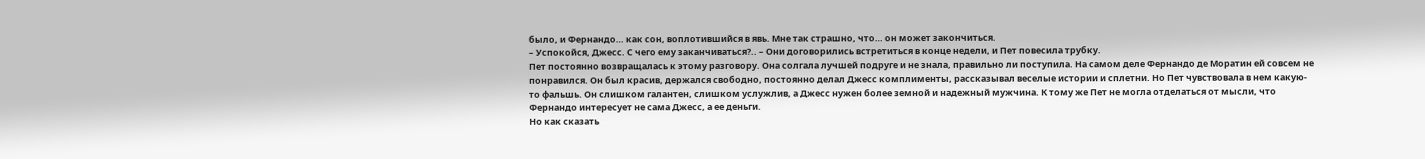было, и Фернандо… как сон, воплотившийся в явь. Мне так страшно, что… он может закончиться.
– Успокойся, Джесс. С чего ему заканчиваться?.. – Они договорились встретиться в конце недели, и Пет повесила трубку.
Пет постоянно возвращалась к этому разговору. Она солгала лучшей подруге и не знала, правильно ли поступила. На самом деле Фернандо де Моратин ей совсем не понравился. Он был красив, держался свободно, постоянно делал Джесс комплименты, рассказывал веселые истории и сплетни. Но Пет чувствовала в нем какую-то фальшь. Он слишком галантен, слишком услужлив, а Джесс нужен более земной и надежный мужчина. К тому же Пет не могла отделаться от мысли, что Фернандо интересует не сама Джесс, а ее деньги.
Но как сказать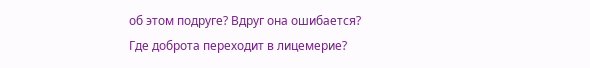об этом подруге? Вдруг она ошибается?
Где доброта переходит в лицемерие?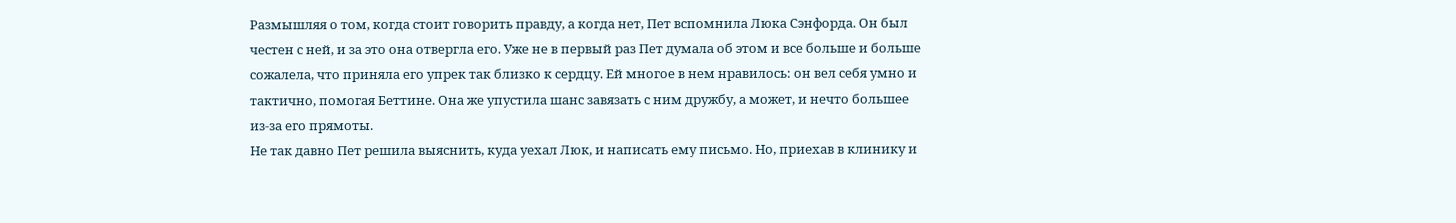Размышляя о том, когда стоит говорить правду, а когда нет, Пет вспомнила Люка Сэнфорда. Он был честен с ней, и за это она отвергла его. Уже не в первый раз Пет думала об этом и все больше и больше сожалела, что приняла его упрек так близко к сердцу. Ей многое в нем нравилось: он вел себя умно и тактично, помогая Беттине. Она же упустила шанс завязать с ним дружбу, а может, и нечто большее из-за его прямоты.
Не так давно Пет решила выяснить, куда уехал Люк, и написать ему письмо. Но, приехав в клинику и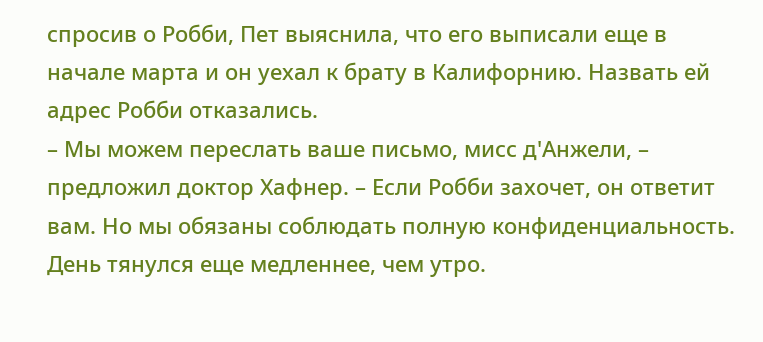спросив о Робби, Пет выяснила, что его выписали еще в начале марта и он уехал к брату в Калифорнию. Назвать ей адрес Робби отказались.
– Мы можем переслать ваше письмо, мисс д'Анжели, – предложил доктор Хафнер. – Если Робби захочет, он ответит вам. Но мы обязаны соблюдать полную конфиденциальность.
День тянулся еще медленнее, чем утро.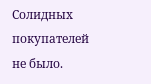Солидных покупателей не было.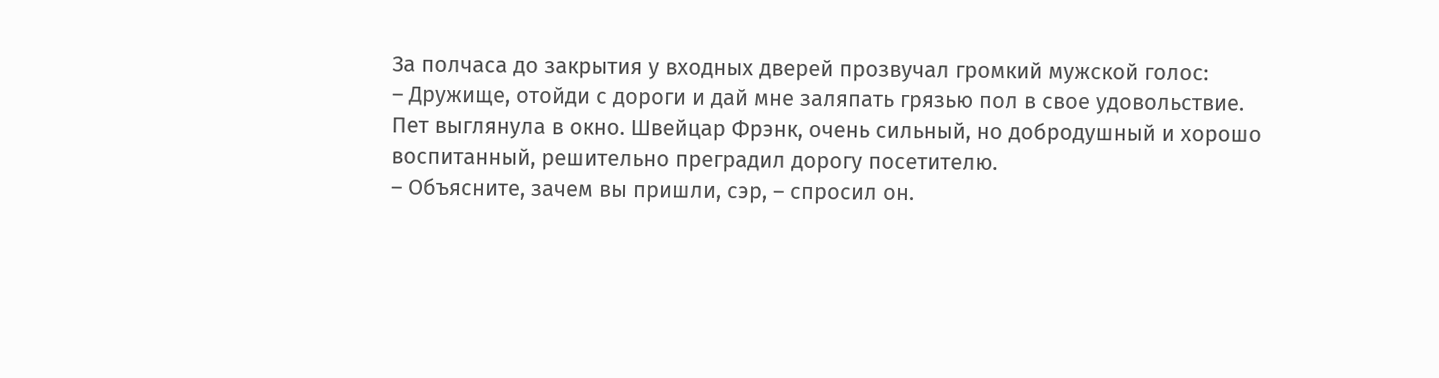За полчаса до закрытия у входных дверей прозвучал громкий мужской голос:
– Дружище, отойди с дороги и дай мне заляпать грязью пол в свое удовольствие.
Пет выглянула в окно. Швейцар Фрэнк, очень сильный, но добродушный и хорошо воспитанный, решительно преградил дорогу посетителю.
– Объясните, зачем вы пришли, сэр, – спросил он.